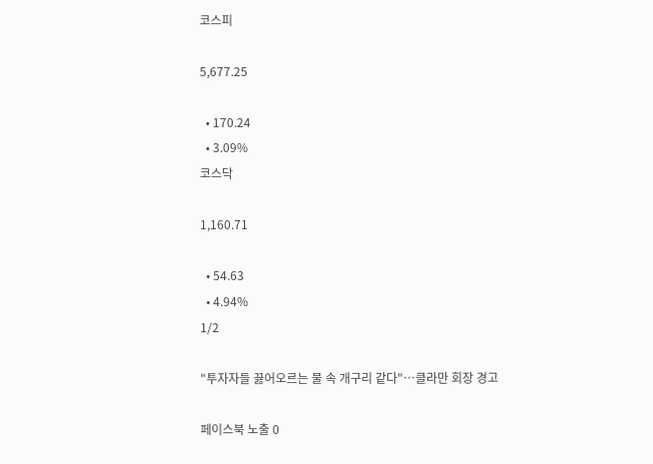코스피

5,677.25

  • 170.24
  • 3.09%
코스닥

1,160.71

  • 54.63
  • 4.94%
1/2

"투자자들 끓어오르는 물 속 개구리 같다"…클라만 회장 경고

페이스북 노출 0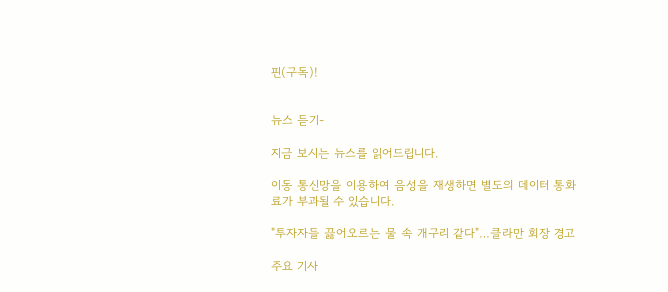핀(구독)!


뉴스 듣기-

지금 보시는 뉴스를 읽어드립니다.

이동 통신망을 이용하여 음성을 재생하면 별도의 데이터 통화료가 부과될 수 있습니다.

"투자자들 끓어오르는 물 속 개구리 같다"…클라만 회장 경고

주요 기사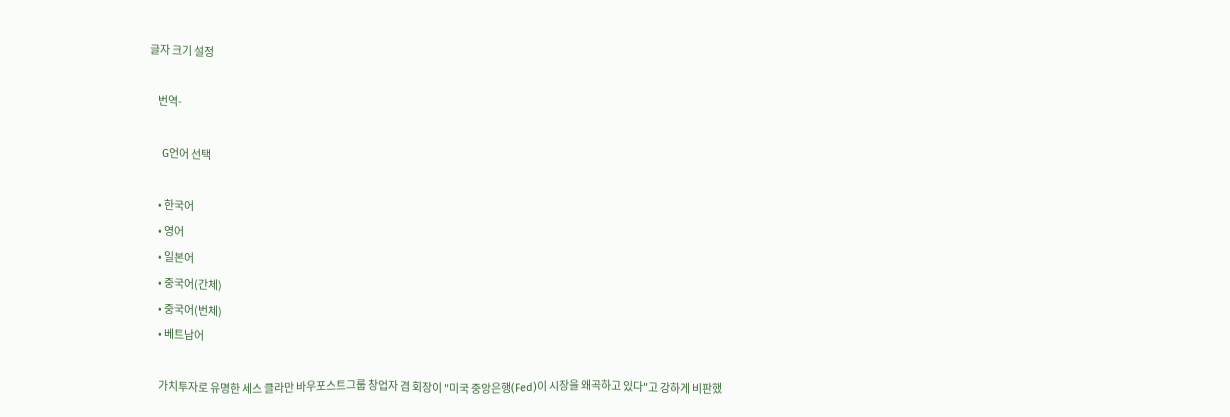글자 크기 설정

    번역-

    G언어 선택

    • 한국어
    • 영어
    • 일본어
    • 중국어(간체)
    • 중국어(번체)
    • 베트남어

    가치투자로 유명한 세스 클라만 바우포스트그룹 창업자 겸 회장이 "미국 중앙은행(Fed)이 시장을 왜곡하고 있다"고 강하게 비판했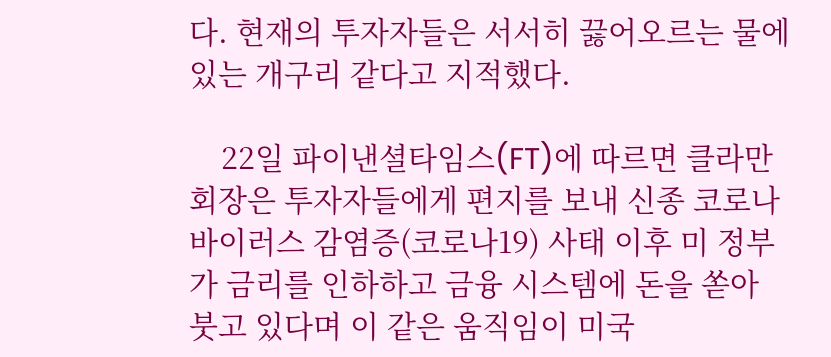다. 현재의 투자자들은 서서히 끓어오르는 물에 있는 개구리 같다고 지적했다.

    22일 파이낸셜타임스(FT)에 따르면 클라만 회장은 투자자들에게 편지를 보내 신종 코로나바이러스 감염증(코로나19) 사태 이후 미 정부가 금리를 인하하고 금융 시스템에 돈을 쏟아 붓고 있다며 이 같은 움직임이 미국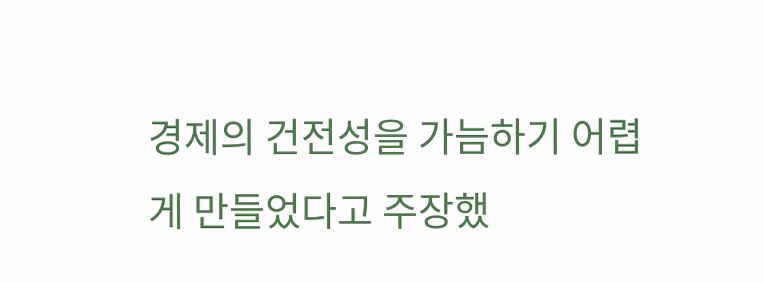경제의 건전성을 가늠하기 어렵게 만들었다고 주장했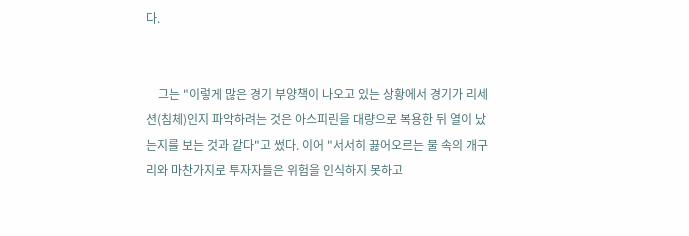다.


    그는 "이렇게 많은 경기 부양책이 나오고 있는 상황에서 경기가 리세션(침체)인지 파악하려는 것은 아스피린을 대량으로 복용한 뒤 열이 났는지를 보는 것과 같다"고 썼다. 이어 "서서히 끓어오르는 물 속의 개구리와 마찬가지로 투자자들은 위험을 인식하지 못하고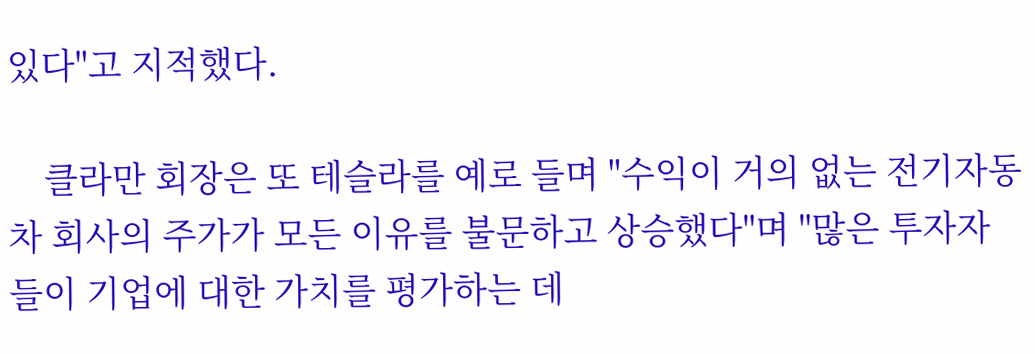있다"고 지적했다.

    클라만 회장은 또 테슬라를 예로 들며 "수익이 거의 없는 전기자동차 회사의 주가가 모든 이유를 불문하고 상승했다"며 "많은 투자자들이 기업에 대한 가치를 평가하는 데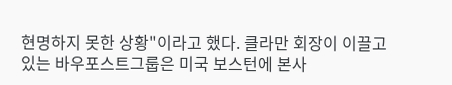현명하지 못한 상황"이라고 했다. 클라만 회장이 이끌고 있는 바우포스트그룹은 미국 보스턴에 본사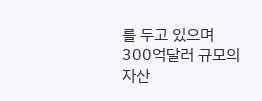를 두고 있으며 300억달러 규모의 자산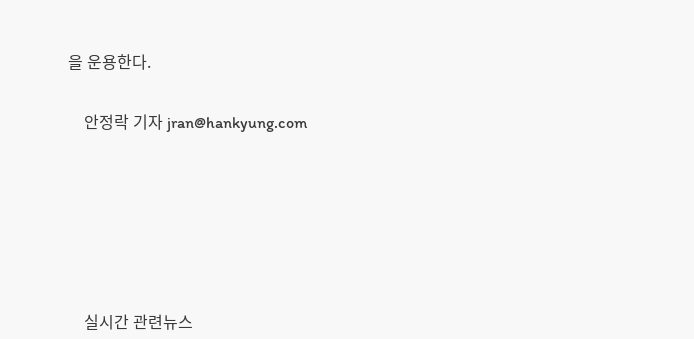을 운용한다.


    안정락 기자 jran@hankyung.com









    실시간 관련뉴스